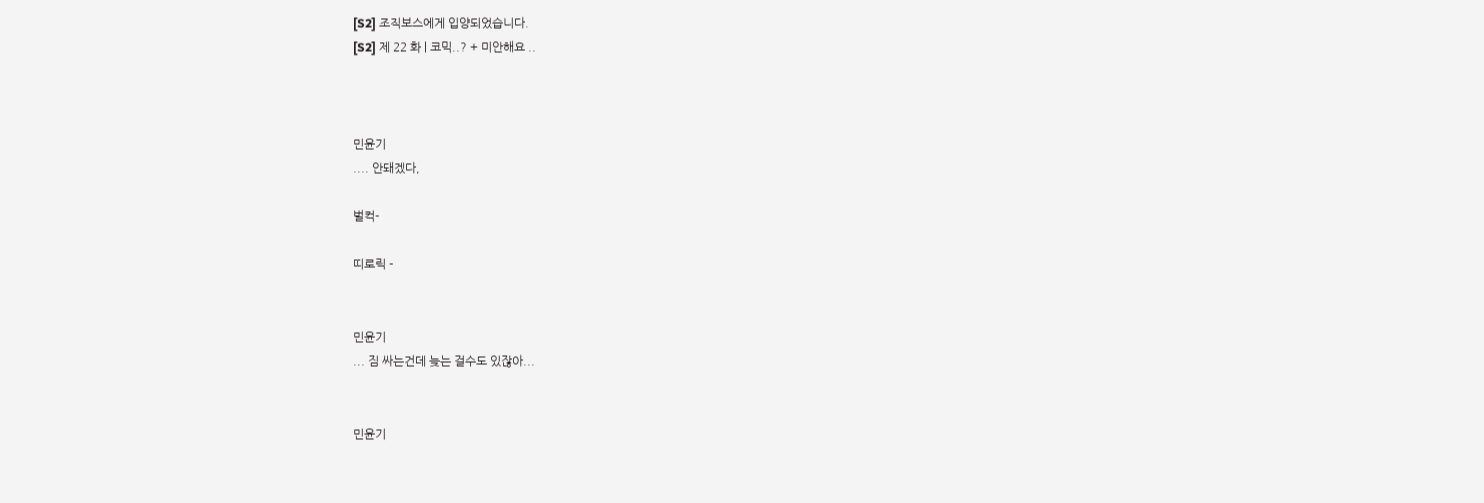[S2] 조직보스에게 입양되었습니다.
[S2] 제 22 화 | 코믹..? + 미안해요 ..



민윤기
.... 안돼겠다,

벌컥-

띠로릭 -


민윤기
... 짐 싸는건데 늦는 걸수도 있잖아...


민윤기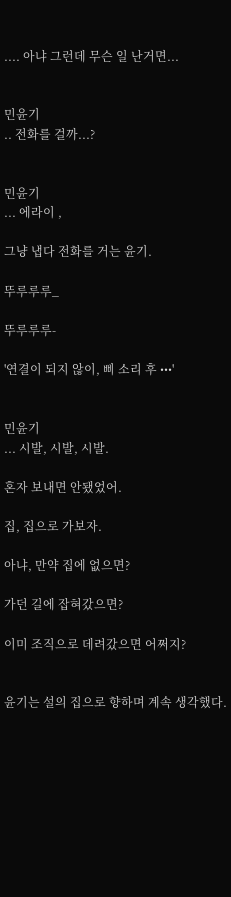.... 아냐 그런데 무슨 일 난거면...


민윤기
.. 전화를 걸까...?


민윤기
... 에라이 ,

그냥 냅다 전화를 거는 윤기.

뚜루루루_

뚜루루루-

'연결이 되지 않이, 삐 소리 후 •••'


민윤기
... 시발, 시발, 시발.

혼자 보내면 안됐었어.

집, 집으로 가보자.

아냐, 만약 집에 없으면?

가던 길에 잡혀갔으면?

이미 조직으로 데려갔으면 어쩌지?


윤기는 설의 집으로 향하며 계속 생각했다.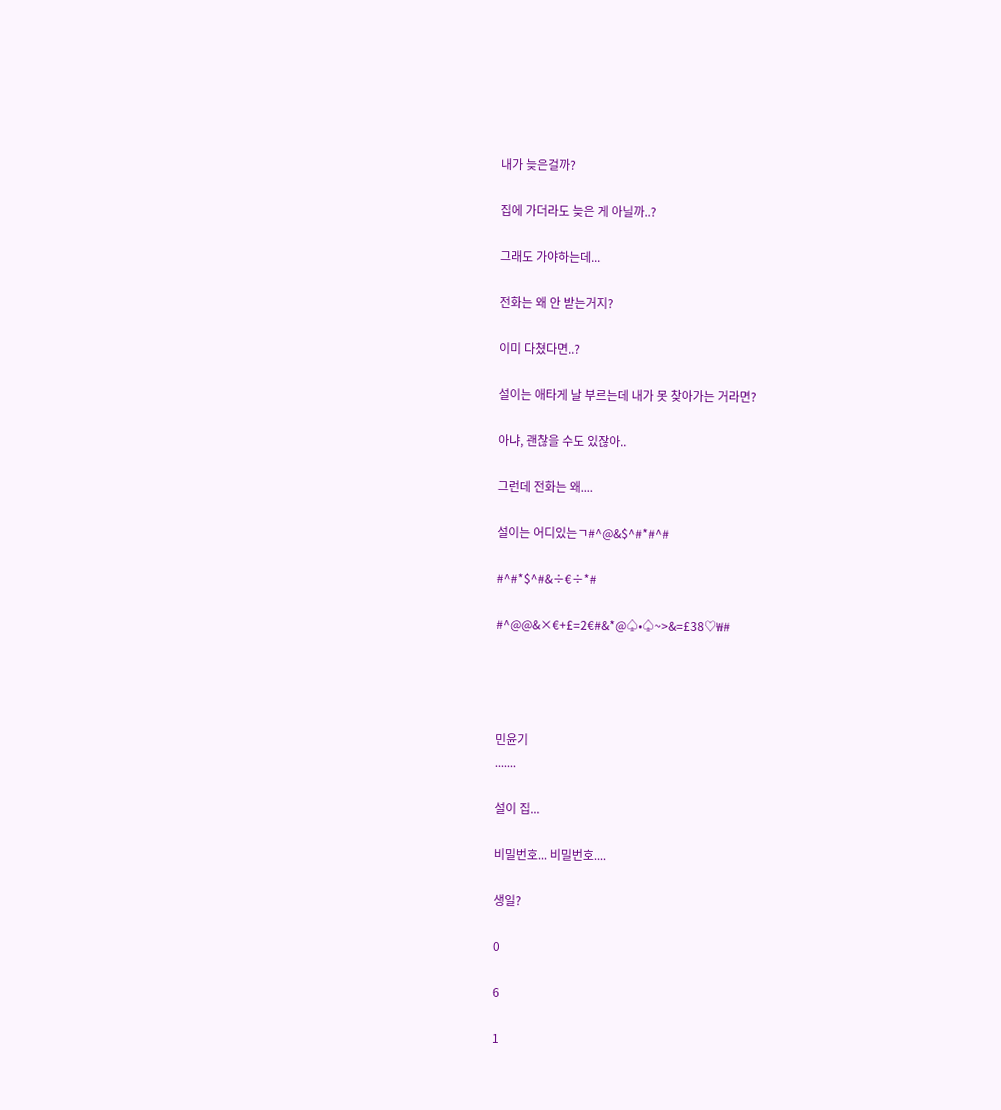내가 늦은걸까?

집에 가더라도 늦은 게 아닐까..?

그래도 가야하는데...

전화는 왜 안 받는거지?

이미 다쳤다면..?

설이는 애타게 날 부르는데 내가 못 찾아가는 거라면?

아냐, 괜찮을 수도 있잖아..

그런데 전화는 왜....

설이는 어디있는ㄱ#^@&$^#*#^#

#^#*$^#&÷€÷*#

#^@@&×€+£=2€#&*@♤•♤~>&=£38♡₩#




민윤기
.......

설이 집...

비밀번호... 비밀번호....

생일?

0

6

1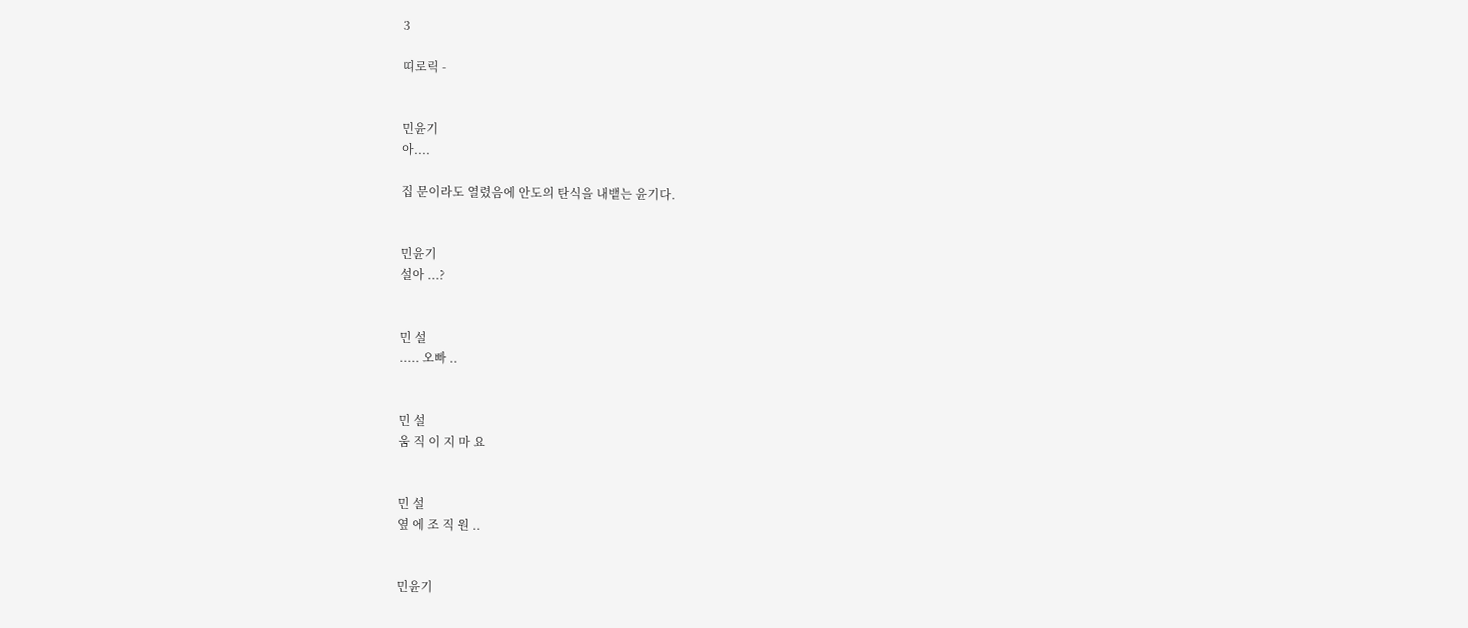3

띠로릭 -


민윤기
아....

집 문이라도 열렸음에 안도의 탄식을 내뱉는 윤기다.


민윤기
설아 ...?


민 설
..... 오빠 ..


민 설
움 직 이 지 마 요


민 설
옆 에 조 직 원 ..


민윤기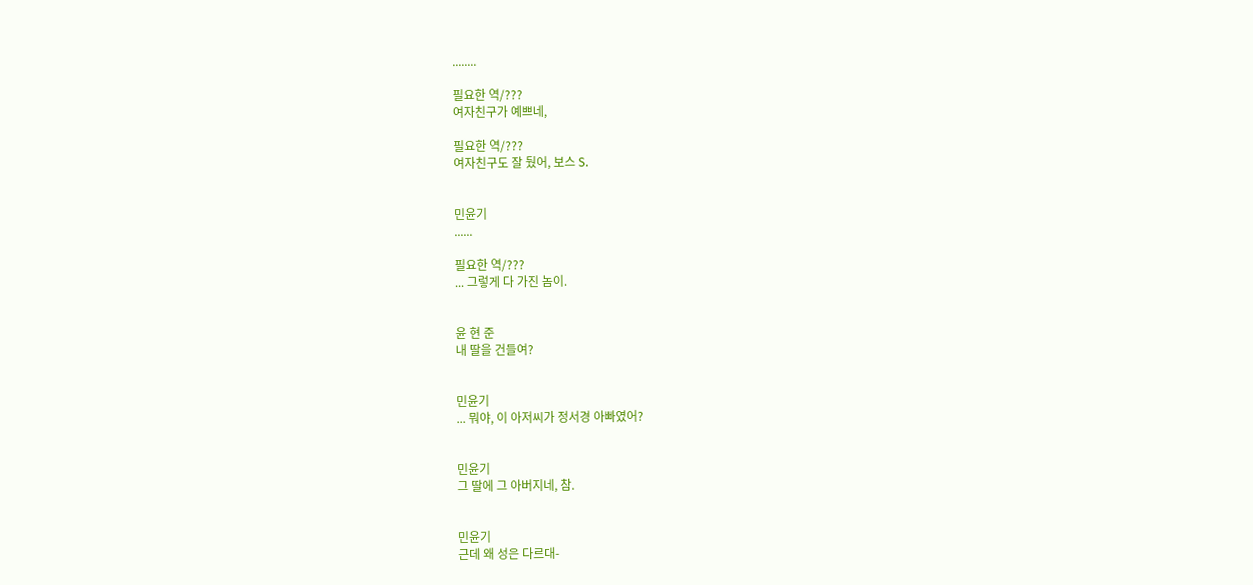........

필요한 역/???
여자친구가 예쁘네,

필요한 역/???
여자친구도 잘 뒀어, 보스 S.


민윤기
......

필요한 역/???
... 그렇게 다 가진 놈이.


윤 현 준
내 딸을 건들여?


민윤기
... 뭐야, 이 아저씨가 정서경 아빠였어?


민윤기
그 딸에 그 아버지네, 참.


민윤기
근데 왜 성은 다르대-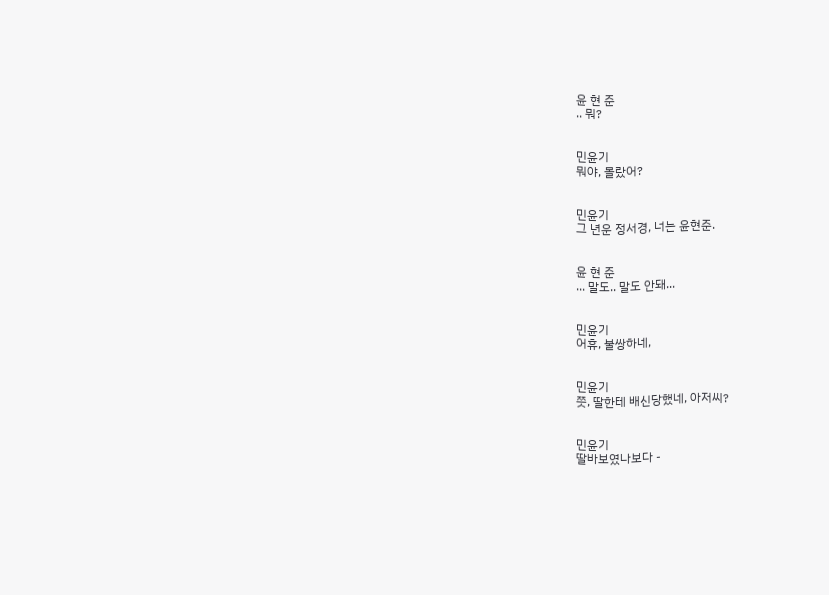윤 현 준
.. 뭐?


민윤기
뭐야, 몰랐어?


민윤기
그 년운 정서경, 너는 윤현준.


윤 현 준
... 말도.. 말도 안돼...


민윤기
어휴, 불쌍하네,


민윤기
쯧, 딸한테 배신당했네, 아저씨?


민윤기
딸바보였나보다 -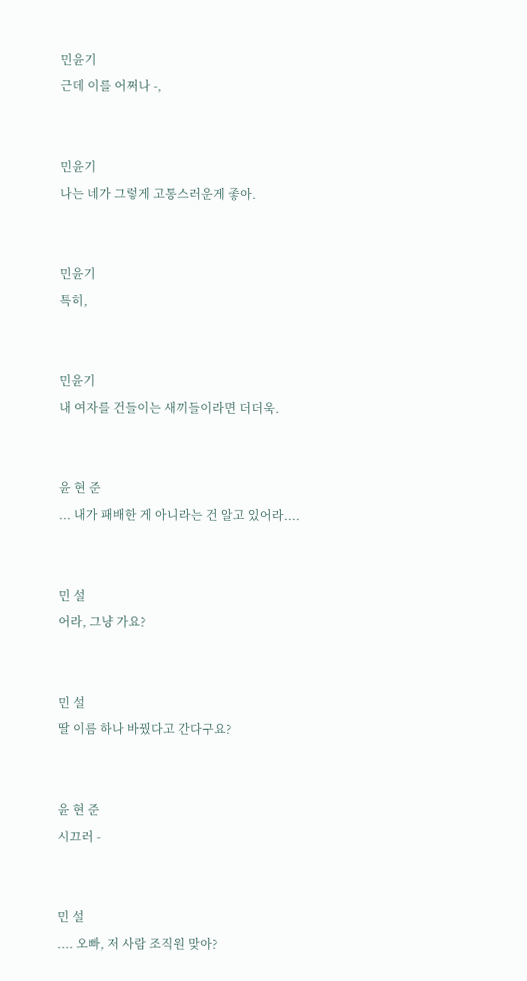민윤기
근데 이를 어쩌나 -,


민윤기
나는 네가 그렇게 고통스러운게 좋아.


민윤기
특히,


민윤기
내 여자를 건들이는 새끼들이라면 더더욱.


윤 현 준
... 내가 패배한 게 아니라는 건 알고 있어라....


민 설
어라, 그냥 가요?


민 설
딸 이름 하나 바꿨다고 간다구요?


윤 현 준
시끄러 -


민 설
.... 오빠, 저 사람 조직원 맞아?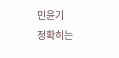민윤기
정확히는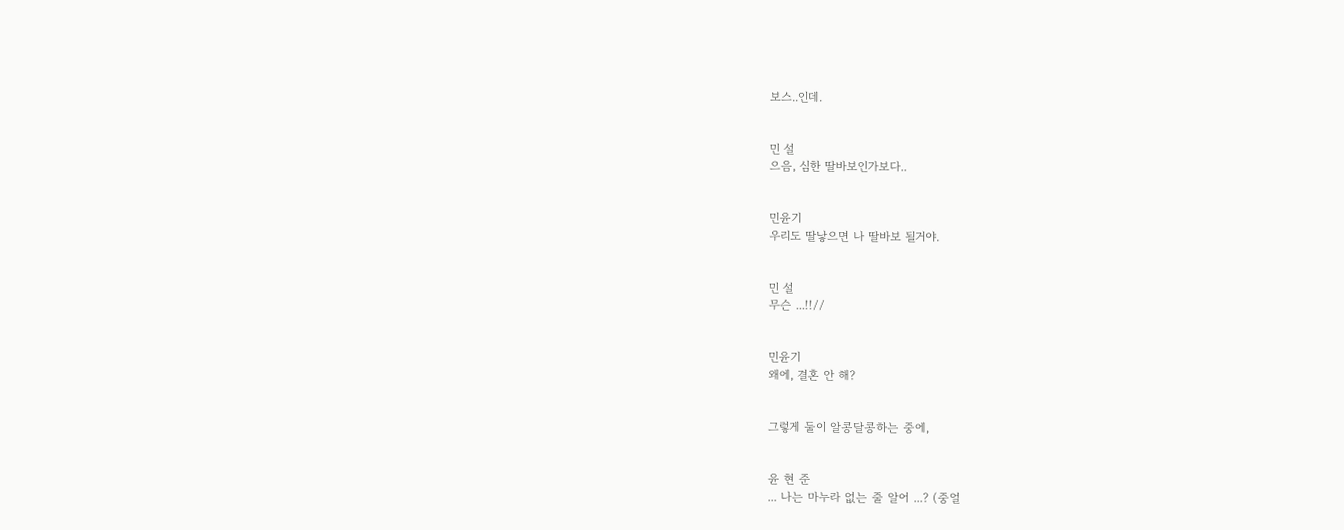보스..인데.


민 설
으음, 심한 딸바보인가보다..


민윤기
우리도 딸낳으면 나 딸바보 될거야.


민 설
무슨 ...!!//


민윤기
왜에, 결혼 안 해?


그렇게 둘이 알콩달콩하는 중에,


윤 현 준
... 나는 마누라 없는 줄 알어 ...? (중얼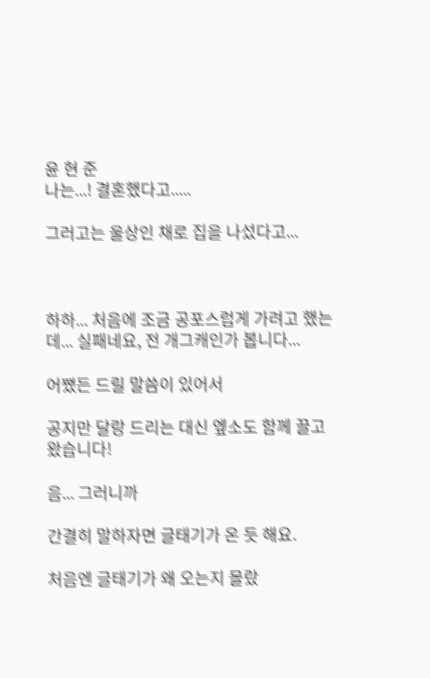윤 현 준
나는...! 결혼했다고.....

그러고는 울상인 채로 집을 나섰다고...



하하... 처음에 조금 공포스럽게 가려고 했는데... 실패네요, 전 개그캐인가 봅니다...

어쨌든 드릴 말씀이 있어서

공지만 달랑 드리는 대신 엪소도 함께 끌고 왔습니다!

음... 그러니까

간결히 말하자면 글태기가 온 듯 해요.

처음엔 글태기가 왜 오는지 몰랐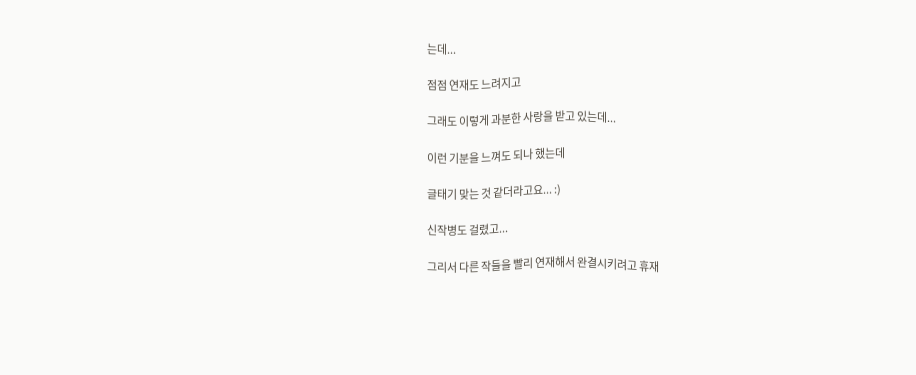는데...

점점 연재도 느려지고

그래도 이렇게 과분한 사랑을 받고 있는데...

이런 기분을 느껴도 되나 했는데

글태기 맞는 것 같더라고요... :)

신작병도 걸렸고...

그리서 다른 작들을 빨리 연재해서 완결시키려고 휴재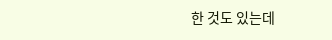한 것도 있는데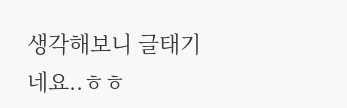생각해보니 글태기네요..ㅎㅎ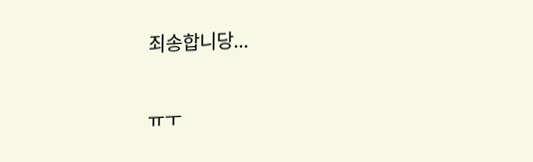죄송합니당...

ㅠㅜ